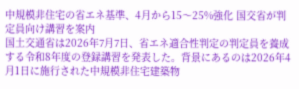中規模非住宅の省エネ基準、4月から15〜25%強化 国交省が判定員向け講習を案内
国土交通省は2026年7月7日、省エネ適合性判定の判定員を養成する令和8年度の登録講習を発表した。背景にあるのは2026年4月1日に施行された中規模非住宅建築物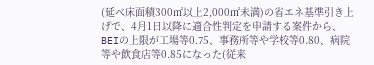(延べ床面積300㎡以上2,000㎡未満)の省エネ基準引き上げで、4月1日以降に適合性判定を申請する案件から、BEIの上限が工場等0.75、事務所等や学校等0.80、病院等や飲食店等0.85になった(従来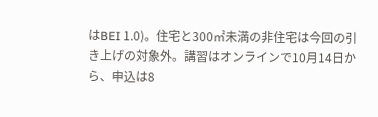はBEI 1.0)。住宅と300㎡未満の非住宅は今回の引き上げの対象外。講習はオンラインで10月14日から、申込は8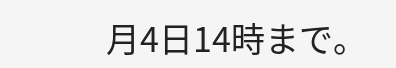月4日14時まで。